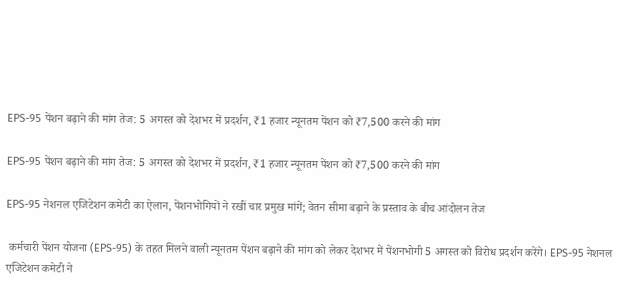EPS-95 पेंशन बढ़ाने की मांग तेज: 5 अगस्त को देशभर में प्रदर्शन, ₹1 हजार न्यूनतम पेंशन को ₹7,500 करने की मांग

EPS-95 पेंशन बढ़ाने की मांग तेज: 5 अगस्त को देशभर में प्रदर्शन, ₹1 हजार न्यूनतम पेंशन को ₹7,500 करने की मांग

EPS-95 नेशनल एजिटेशन कमेटी का ऐलान, पेंशनभोगियों ने रखीं चार प्रमुख मांगें; वेतन सीमा बढ़ाने के प्रस्ताव के बीच आंदोलन तेज

 कर्मचारी पेंशन योजना (EPS-95) के तहत मिलने वाली न्यूनतम पेंशन बढ़ाने की मांग को लेकर देशभर में पेंशनभोगी 5 अगस्त को विरोध प्रदर्शन करेंगे। EPS-95 नेशनल एजिटेशन कमेटी ने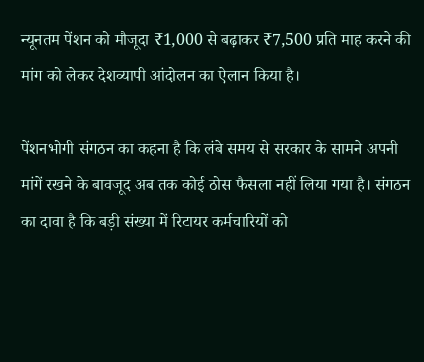न्यूनतम पेंशन को मौजूदा ₹1,000 से बढ़ाकर ₹7,500 प्रति माह करने की मांग को लेकर देशव्यापी आंदोलन का ऐलान किया है।

पेंशनभोगी संगठन का कहना है कि लंबे समय से सरकार के सामने अपनी मांगें रखने के बावजूद अब तक कोई ठोस फैसला नहीं लिया गया है। संगठन का दावा है कि बड़ी संख्या में रिटायर कर्मचारियों को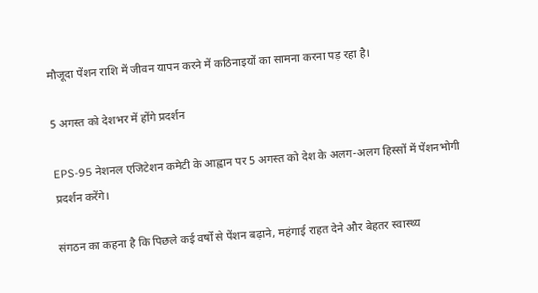मौजूदा पेंशन राशि में जीवन यापन करने में कठिनाइयों का सामना करना पड़ रहा है।

5 अगस्त को देशभर में होंगे प्रदर्शन

EPS-95 नेशनल एजिटेशन कमेटी के आह्वान पर 5 अगस्त को देश के अलग-अलग हिस्सों में पेंशनभोगी प्रदर्शन करेंगे।

संगठन का कहना है कि पिछले कई वर्षों से पेंशन बढ़ाने, महंगाई राहत देने और बेहतर स्वास्थ्य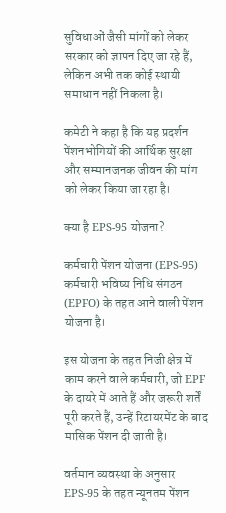सुविधाओं जैसी मांगों को लेकर सरकार को ज्ञापन दिए जा रहे हैं, लेकिन अभी तक कोई स्थायी समाधान नहीं निकला है।

कमेटी ने कहा है कि यह प्रदर्शन पेंशनभोगियों की आर्थिक सुरक्षा और सम्मानजनक जीवन की मांग को लेकर किया जा रहा है।

क्या है EPS-95 योजना?

कर्मचारी पेंशन योजना (EPS-95) कर्मचारी भविष्य निधि संगठन (EPFO) के तहत आने वाली पेंशन योजना है।

इस योजना के तहत निजी क्षेत्र में काम करने वाले कर्मचारी, जो EPF के दायरे में आते हैं और जरूरी शर्तें पूरी करते हैं, उन्हें रिटायरमेंट के बाद मासिक पेंशन दी जाती है।

वर्तमान व्यवस्था के अनुसार EPS-95 के तहत न्यूनतम पेंशन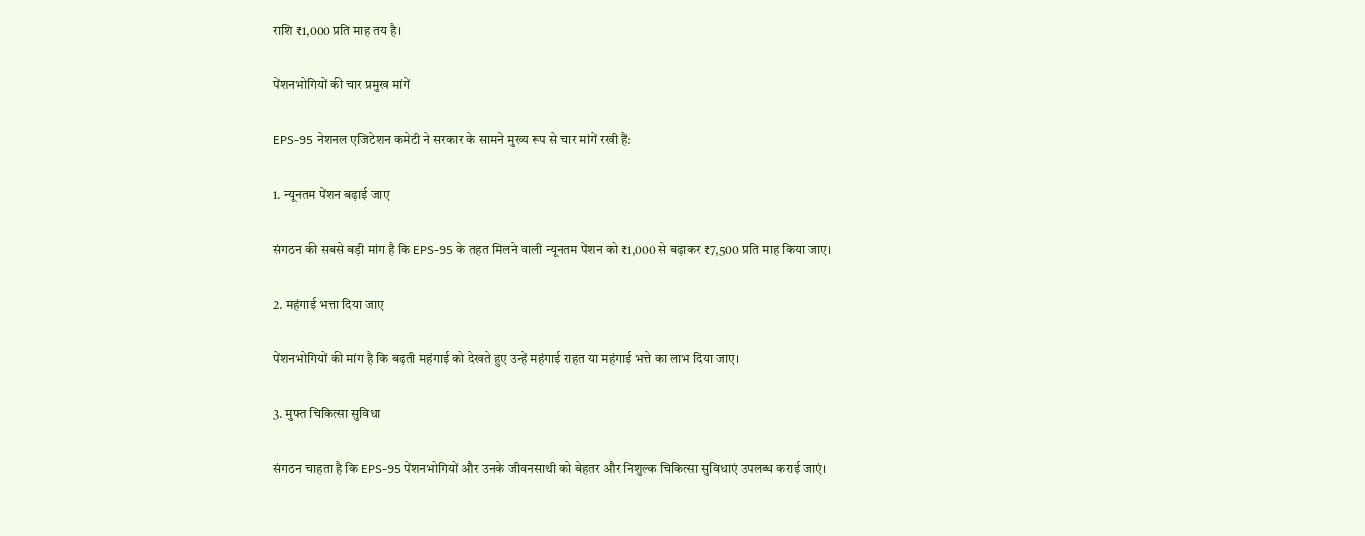राशि ₹1,000 प्रति माह तय है।

पेंशनभोगियों की चार प्रमुख मांगें

EPS-95 नेशनल एजिटेशन कमेटी ने सरकार के सामने मुख्य रूप से चार मांगें रखी हैं:

1. न्यूनतम पेंशन बढ़ाई जाए

संगठन की सबसे बड़ी मांग है कि EPS-95 के तहत मिलने वाली न्यूनतम पेंशन को ₹1,000 से बढ़ाकर ₹7,500 प्रति माह किया जाए।

2. महंगाई भत्ता दिया जाए

पेंशनभोगियों की मांग है कि बढ़ती महंगाई को देखते हुए उन्हें महंगाई राहत या महंगाई भत्ते का लाभ दिया जाए।

3. मुफ्त चिकित्सा सुविधा

संगठन चाहता है कि EPS-95 पेंशनभोगियों और उनके जीवनसाथी को बेहतर और निशुल्क चिकित्सा सुविधाएं उपलब्ध कराई जाएं।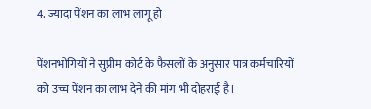4. ज्यादा पेंशन का लाभ लागू हो

पेंशनभोगियों ने सुप्रीम कोर्ट के फैसलों के अनुसार पात्र कर्मचारियों को उच्च पेंशन का लाभ देने की मांग भी दोहराई है।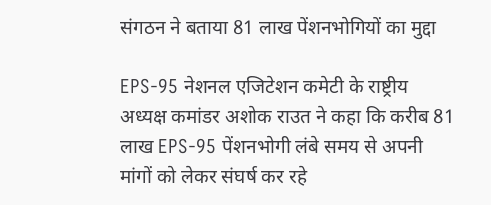संगठन ने बताया 81 लाख पेंशनभोगियों का मुद्दा

EPS-95 नेशनल एजिटेशन कमेटी के राष्ट्रीय अध्यक्ष कमांडर अशोक राउत ने कहा कि करीब 81 लाख EPS-95 पेंशनभोगी लंबे समय से अपनी मांगों को लेकर संघर्ष कर रहे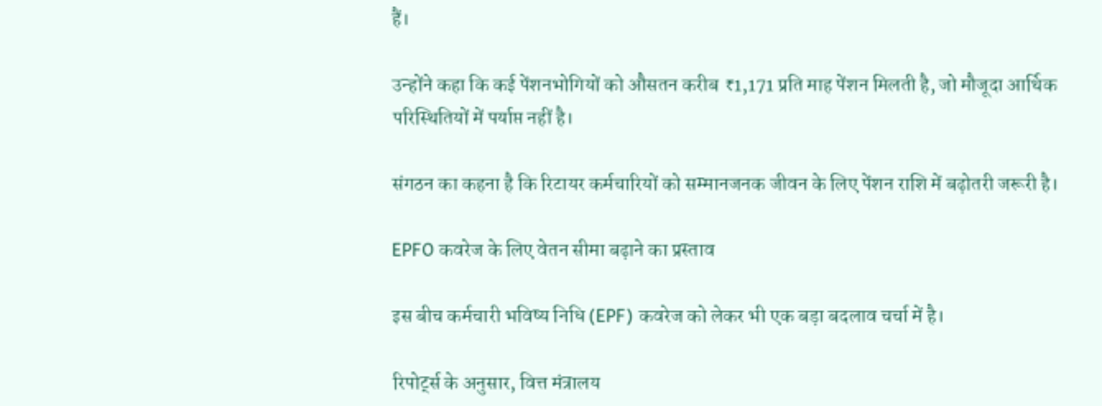हैं।

उन्होंने कहा कि कई पेंशनभोगियों को औसतन करीब ₹1,171 प्रति माह पेंशन मिलती है, जो मौजूदा आर्थिक परिस्थितियों में पर्याप्त नहीं है।

संगठन का कहना है कि रिटायर कर्मचारियों को सम्मानजनक जीवन के लिए पेंशन राशि में बढ़ोतरी जरूरी है।

EPFO कवरेज के लिए वेतन सीमा बढ़ाने का प्रस्ताव

इस बीच कर्मचारी भविष्य निधि (EPF) कवरेज को लेकर भी एक बड़ा बदलाव चर्चा में है।

रिपोर्ट्स के अनुसार, वित्त मंत्रालय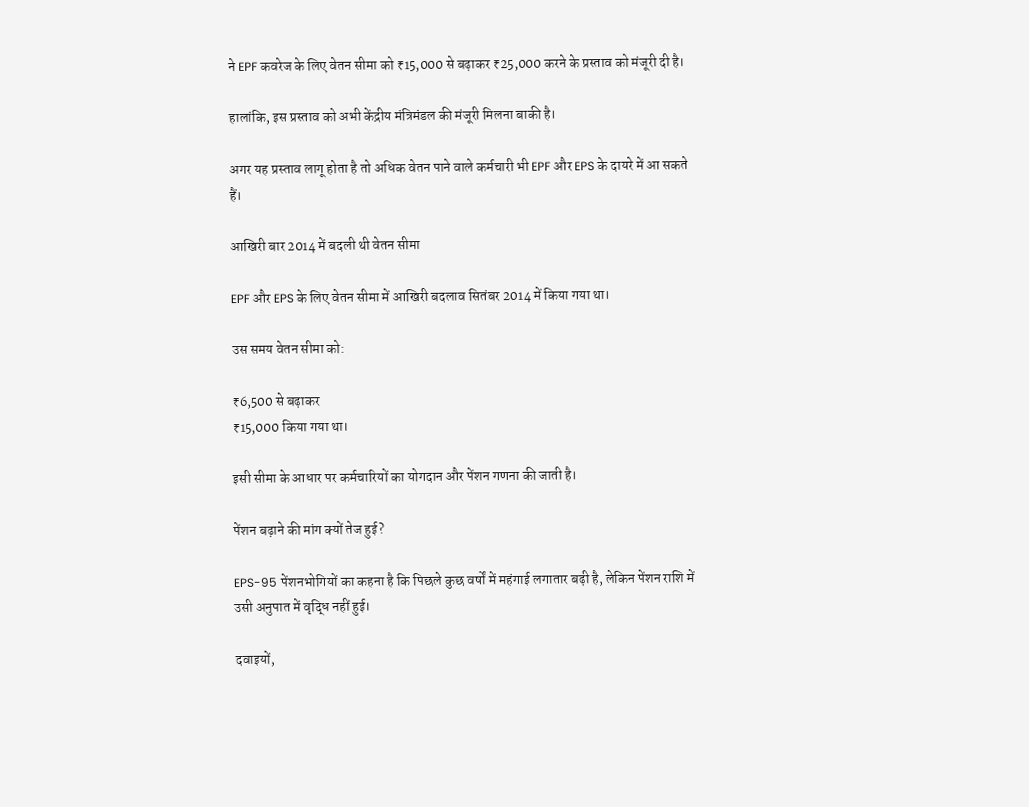ने EPF कवरेज के लिए वेतन सीमा को ₹15,000 से बढ़ाकर ₹25,000 करने के प्रस्ताव को मंजूरी दी है।

हालांकि, इस प्रस्ताव को अभी केंद्रीय मंत्रिमंडल की मंजूरी मिलना बाकी है।

अगर यह प्रस्ताव लागू होता है तो अधिक वेतन पाने वाले कर्मचारी भी EPF और EPS के दायरे में आ सकते हैं।

आखिरी बार 2014 में बदली थी वेतन सीमा

EPF और EPS के लिए वेतन सीमा में आखिरी बदलाव सितंबर 2014 में किया गया था।

उस समय वेतन सीमा को:

₹6,500 से बढ़ाकर
₹15,000 किया गया था।

इसी सीमा के आधार पर कर्मचारियों का योगदान और पेंशन गणना की जाती है।

पेंशन बढ़ाने की मांग क्यों तेज हुई?

EPS-95 पेंशनभोगियों का कहना है कि पिछले कुछ वर्षों में महंगाई लगातार बढ़ी है, लेकिन पेंशन राशि में उसी अनुपात में वृद्धि नहीं हुई।

दवाइयों,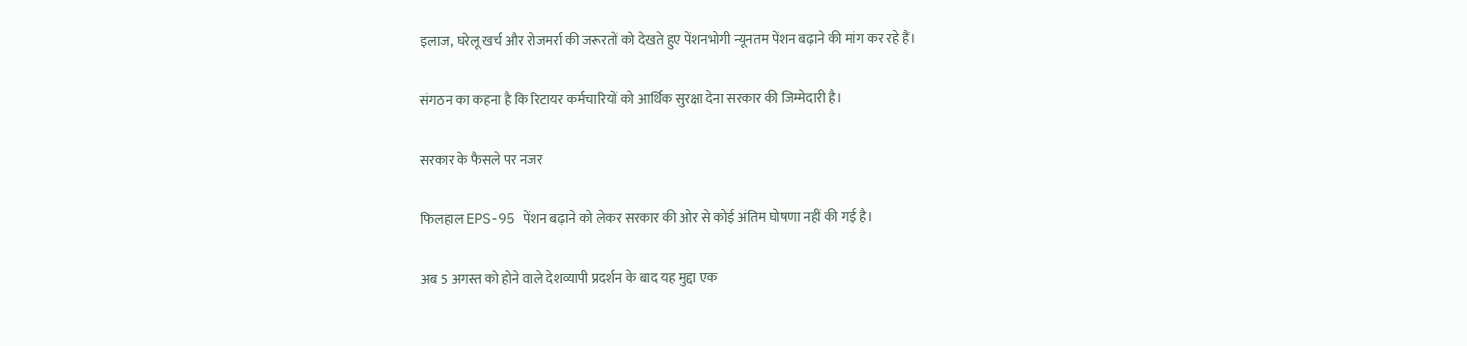इलाज, घरेलू खर्च और रोजमर्रा की जरूरतों को देखते हुए पेंशनभोगी न्यूनतम पेंशन बढ़ाने की मांग कर रहे हैं।

संगठन का कहना है कि रिटायर कर्मचारियों को आर्थिक सुरक्षा देना सरकार की जिम्मेदारी है।

सरकार के फैसले पर नजर

फिलहाल EPS-95 पेंशन बढ़ाने को लेकर सरकार की ओर से कोई अंतिम घोषणा नहीं की गई है।

अब 5 अगस्त को होने वाले देशव्यापी प्रदर्शन के बाद यह मुद्दा एक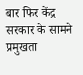बार फिर केंद्र सरकार के सामने प्रमुखता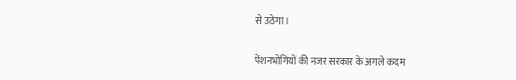से उठेगा।

पेंशनभोगियों की नजर सरकार के अगले कदम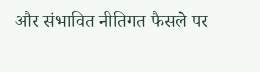और संभावित नीतिगत फैसले पर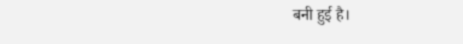बनी हुई है।